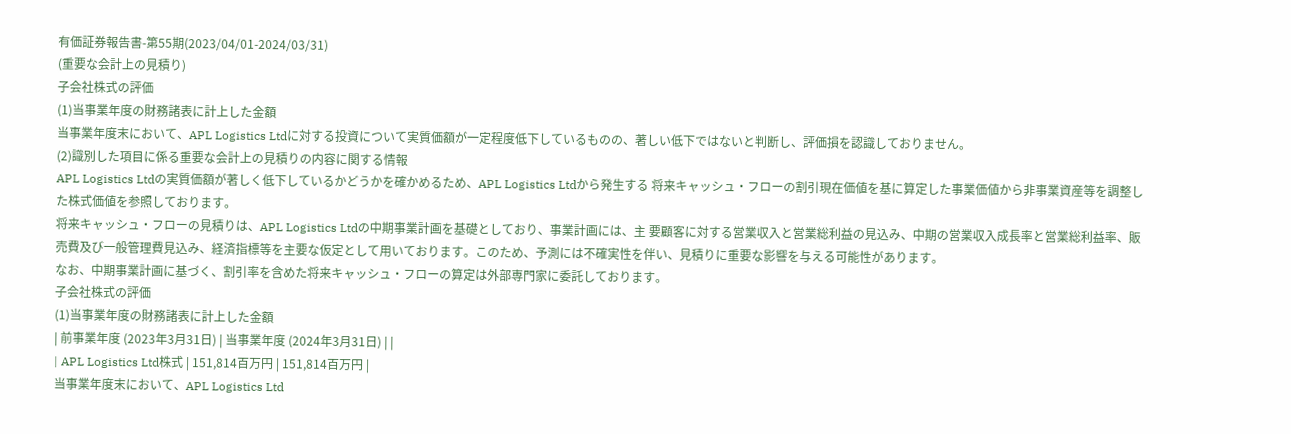有価証券報告書-第55期(2023/04/01-2024/03/31)
(重要な会計上の見積り)
子会社株式の評価
(1)当事業年度の財務諸表に計上した金額
当事業年度末において、APL Logistics Ltdに対する投資について実質価額が一定程度低下しているものの、著しい低下ではないと判断し、評価損を認識しておりません。
(2)識別した項目に係る重要な会計上の見積りの内容に関する情報
APL Logistics Ltdの実質価額が著しく低下しているかどうかを確かめるため、APL Logistics Ltdから発生する 将来キャッシュ・フローの割引現在価値を基に算定した事業価値から非事業資産等を調整した株式価値を参照しております。
将来キャッシュ・フローの見積りは、APL Logistics Ltdの中期事業計画を基礎としており、事業計画には、主 要顧客に対する営業収入と営業総利益の見込み、中期の営業収入成長率と営業総利益率、販売費及び一般管理費見込み、経済指標等を主要な仮定として用いております。このため、予測には不確実性を伴い、見積りに重要な影響を与える可能性があります。
なお、中期事業計画に基づく、割引率を含めた将来キャッシュ・フローの算定は外部専門家に委託しております。
子会社株式の評価
(1)当事業年度の財務諸表に計上した金額
| 前事業年度 (2023年3月31日) | 当事業年度 (2024年3月31日) | |
| APL Logistics Ltd株式 | 151,814百万円 | 151,814百万円 |
当事業年度末において、APL Logistics Ltd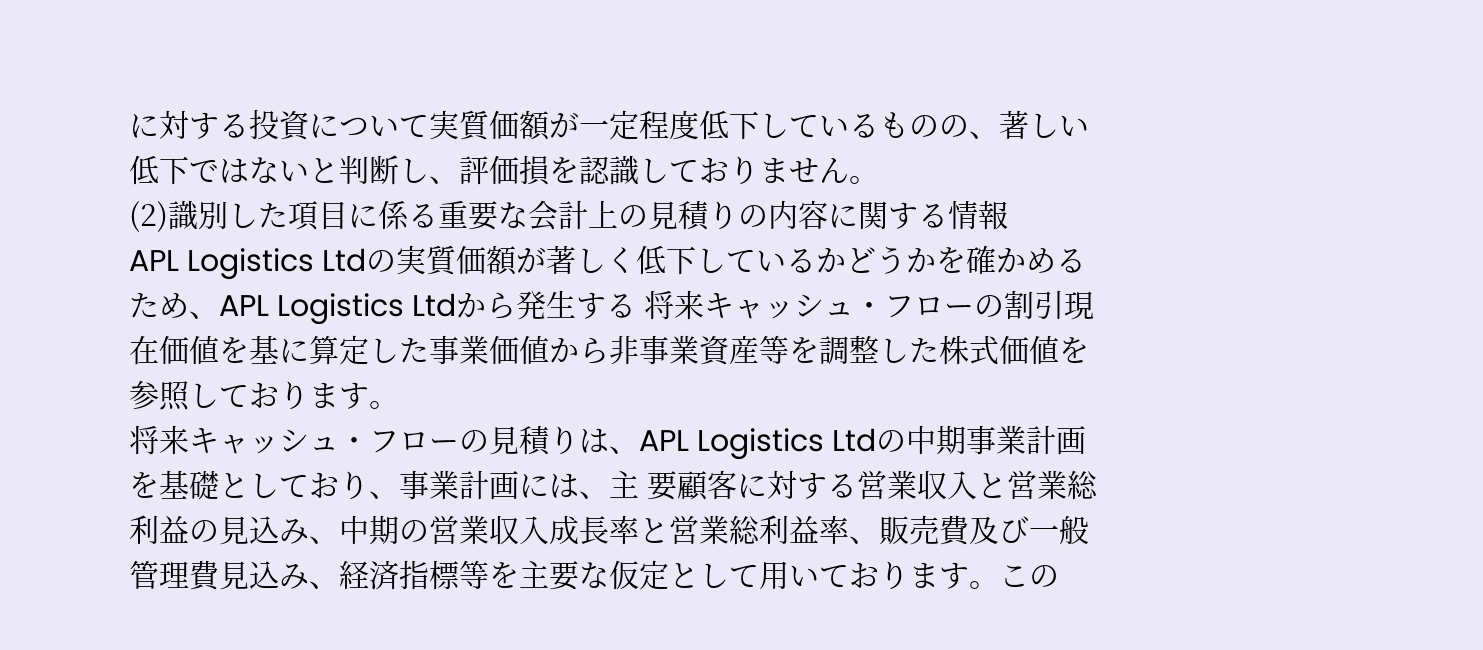に対する投資について実質価額が一定程度低下しているものの、著しい低下ではないと判断し、評価損を認識しておりません。
(2)識別した項目に係る重要な会計上の見積りの内容に関する情報
APL Logistics Ltdの実質価額が著しく低下しているかどうかを確かめるため、APL Logistics Ltdから発生する 将来キャッシュ・フローの割引現在価値を基に算定した事業価値から非事業資産等を調整した株式価値を参照しております。
将来キャッシュ・フローの見積りは、APL Logistics Ltdの中期事業計画を基礎としており、事業計画には、主 要顧客に対する営業収入と営業総利益の見込み、中期の営業収入成長率と営業総利益率、販売費及び一般管理費見込み、経済指標等を主要な仮定として用いております。この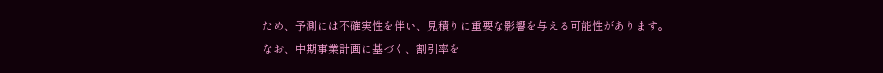ため、予測には不確実性を伴い、見積りに重要な影響を与える可能性があります。
なお、中期事業計画に基づく、割引率を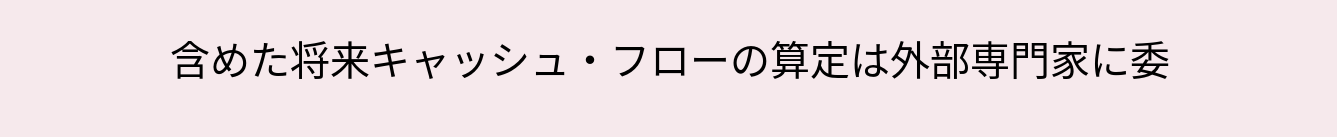含めた将来キャッシュ・フローの算定は外部専門家に委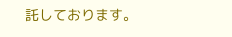託しております。